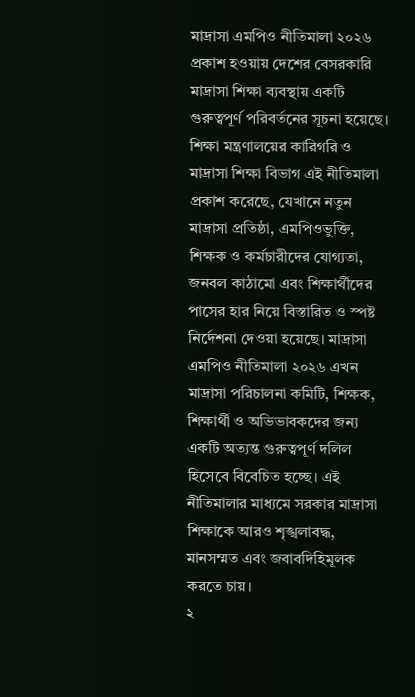মাদ্রাসা এমপিও নীতিমালা ২০২৬ প্রকাশ হওয়ায় দেশের বেসরকারি মাদ্রাসা শিক্ষা ব্যবস্থায় একটি গুরুত্বপূর্ণ পরিবর্তনের সূচনা হয়েছে। শিক্ষা মন্ত্রণালয়ের কারিগরি ও মাদ্রাসা শিক্ষা বিভাগ এই নীতিমালা প্রকাশ করেছে, যেখানে নতুন মাদ্রাসা প্রতিষ্ঠা, এমপিওভুক্তি, শিক্ষক ও কর্মচারীদের যোগ্যতা, জনবল কাঠামো এবং শিক্ষার্থীদের পাসের হার নিয়ে বিস্তারিত ও স্পষ্ট নির্দেশনা দেওয়া হয়েছে। মাদ্রাসা এমপিও নীতিমালা ২০২৬ এখন মাদ্রাসা পরিচালনা কমিটি, শিক্ষক, শিক্ষার্থী ও অভিভাবকদের জন্য একটি অত্যন্ত গুরুত্বপূর্ণ দলিল হিসেবে বিবেচিত হচ্ছে। এই নীতিমালার মাধ্যমে সরকার মাদ্রাসা শিক্ষাকে আরও শৃঙ্খলাবদ্ধ, মানসম্মত এবং জবাবদিহিমূলক করতে চায়।
২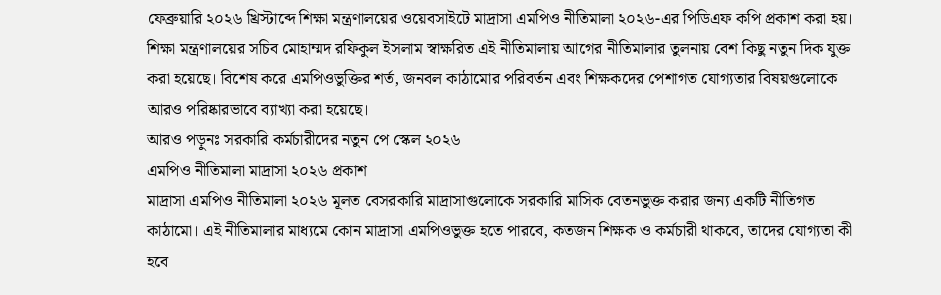ফেব্রুয়ারি ২০২৬ খ্রিস্টাব্দে শিক্ষা মন্ত্রণালয়ের ওয়েবসাইটে মাদ্রাসা এমপিও নীতিমালা ২০২৬-এর পিডিএফ কপি প্রকাশ করা হয়। শিক্ষা মন্ত্রণালয়ের সচিব মোহাম্মদ রফিকুল ইসলাম স্বাক্ষরিত এই নীতিমালায় আগের নীতিমালার তুলনায় বেশ কিছু নতুন দিক যুক্ত করা হয়েছে। বিশেষ করে এমপিওভুক্তির শর্ত, জনবল কাঠামোর পরিবর্তন এবং শিক্ষকদের পেশাগত যোগ্যতার বিষয়গুলোকে আরও পরিষ্কারভাবে ব্যাখ্যা করা হয়েছে।
আরও পড়ুনঃ সরকারি কর্মচারীদের নতুন পে স্কেল ২০২৬
এমপিও নীতিমালা মাদ্রাসা ২০২৬ প্রকাশ
মাদ্রাসা এমপিও নীতিমালা ২০২৬ মূলত বেসরকারি মাদ্রাসাগুলোকে সরকারি মাসিক বেতনভুক্ত করার জন্য একটি নীতিগত কাঠামো। এই নীতিমালার মাধ্যমে কোন মাদ্রাসা এমপিওভুক্ত হতে পারবে, কতজন শিক্ষক ও কর্মচারী থাকবে, তাদের যোগ্যতা কী হবে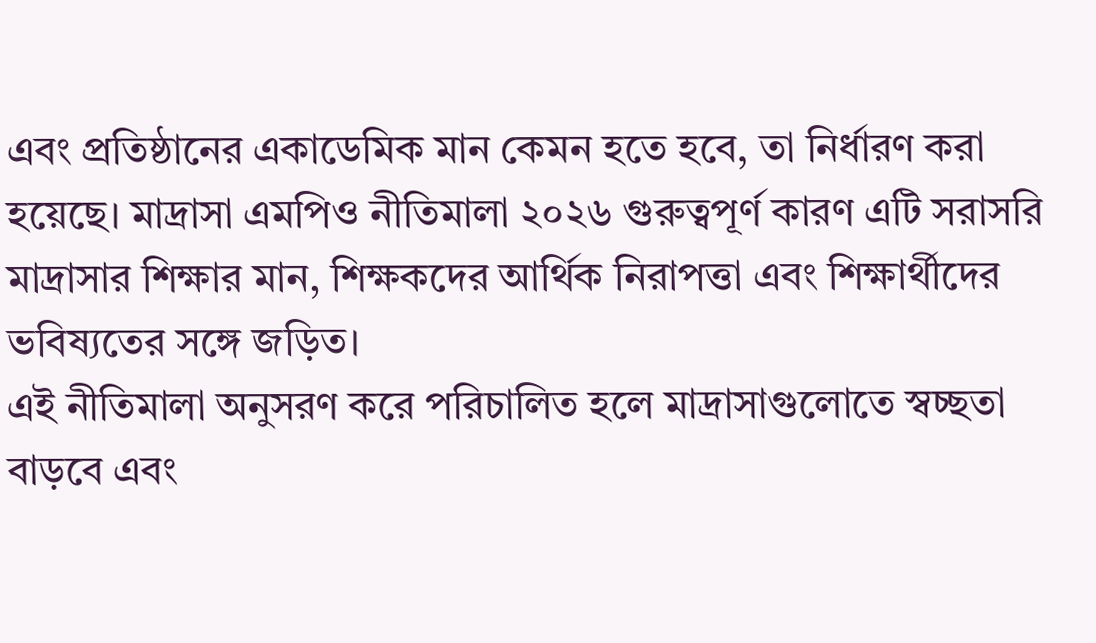এবং প্রতিষ্ঠানের একাডেমিক মান কেমন হতে হবে, তা নির্ধারণ করা হয়েছে। মাদ্রাসা এমপিও নীতিমালা ২০২৬ গুরুত্বপূর্ণ কারণ এটি সরাসরি মাদ্রাসার শিক্ষার মান, শিক্ষকদের আর্থিক নিরাপত্তা এবং শিক্ষার্থীদের ভবিষ্যতের সঙ্গে জড়িত।
এই নীতিমালা অনুসরণ করে পরিচালিত হলে মাদ্রাসাগুলোতে স্বচ্ছতা বাড়বে এবং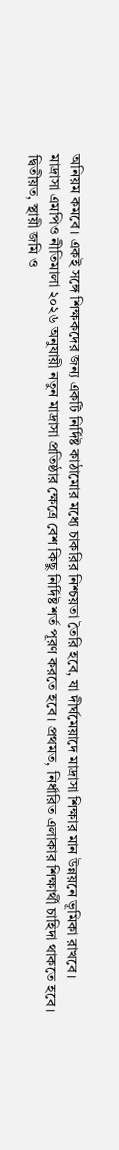অনিয়ম কমবে। একই সঙ্গে শিক্ষকদের জন্য একটি নির্দিষ্ট কাঠামোর মধ্যে চাকরির নিশ্চয়তা তৈরি হবে, যা দীর্ঘমেয়াদে মাদ্রাসা শিক্ষার মান উন্নয়নে ভূমিকা রাখবে।
মাদ্রাসা এমপিও নীতিমালা ২০২৬ অনুযায়ী নতুন মাদ্রাসা প্রতিষ্ঠার ক্ষেত্রে বেশ কিছু নির্দিষ্ট শর্ত পূরণ করতে হবে। প্রথমত, নির্ধারিত এলাকার শিক্ষার্থী চাহিদা থাকতে হবে। দ্বিতীয়ত, স্থায়ী জমি ও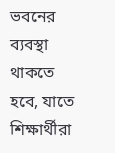ভবনের ব্যবস্থা থাকতে হবে, যাতে শিক্ষার্থীরা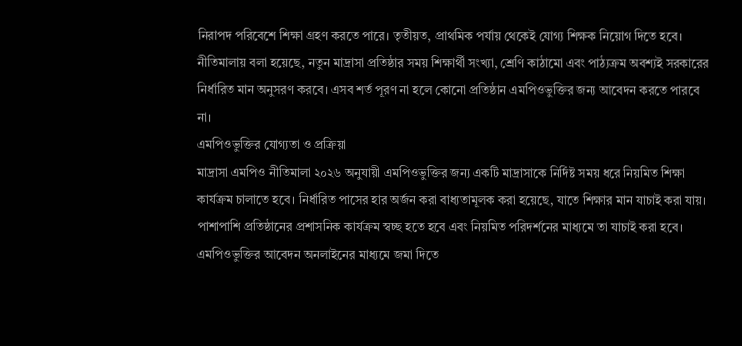নিরাপদ পরিবেশে শিক্ষা গ্রহণ করতে পারে। তৃতীয়ত, প্রাথমিক পর্যায় থেকেই যোগ্য শিক্ষক নিয়োগ দিতে হবে।
নীতিমালায় বলা হয়েছে, নতুন মাদ্রাসা প্রতিষ্ঠার সময় শিক্ষার্থী সংখ্যা, শ্রেণি কাঠামো এবং পাঠ্যক্রম অবশ্যই সরকারের নির্ধারিত মান অনুসরণ করবে। এসব শর্ত পূরণ না হলে কোনো প্রতিষ্ঠান এমপিওভুক্তির জন্য আবেদন করতে পারবে না।
এমপিওভুক্তির যোগ্যতা ও প্রক্রিয়া
মাদ্রাসা এমপিও নীতিমালা ২০২৬ অনুযায়ী এমপিওভুক্তির জন্য একটি মাদ্রাসাকে নির্দিষ্ট সময় ধরে নিয়মিত শিক্ষা কার্যক্রম চালাতে হবে। নির্ধারিত পাসের হার অর্জন করা বাধ্যতামূলক করা হয়েছে, যাতে শিক্ষার মান যাচাই করা যায়। পাশাপাশি প্রতিষ্ঠানের প্রশাসনিক কার্যক্রম স্বচ্ছ হতে হবে এবং নিয়মিত পরিদর্শনের মাধ্যমে তা যাচাই করা হবে।
এমপিওভুক্তির আবেদন অনলাইনের মাধ্যমে জমা দিতে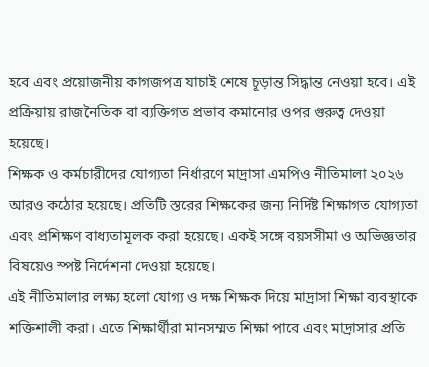হবে এবং প্রয়োজনীয় কাগজপত্র যাচাই শেষে চূড়ান্ত সিদ্ধান্ত নেওয়া হবে। এই প্রক্রিয়ায় রাজনৈতিক বা ব্যক্তিগত প্রভাব কমানোর ওপর গুরুত্ব দেওয়া হয়েছে।
শিক্ষক ও কর্মচারীদের যোগ্যতা নির্ধারণে মাদ্রাসা এমপিও নীতিমালা ২০২৬ আরও কঠোর হয়েছে। প্রতিটি স্তরের শিক্ষকের জন্য নির্দিষ্ট শিক্ষাগত যোগ্যতা এবং প্রশিক্ষণ বাধ্যতামূলক করা হয়েছে। একই সঙ্গে বয়সসীমা ও অভিজ্ঞতার বিষয়েও স্পষ্ট নির্দেশনা দেওয়া হয়েছে।
এই নীতিমালার লক্ষ্য হলো যোগ্য ও দক্ষ শিক্ষক দিয়ে মাদ্রাসা শিক্ষা ব্যবস্থাকে শক্তিশালী করা। এতে শিক্ষার্থীরা মানসম্মত শিক্ষা পাবে এবং মাদ্রাসার প্রতি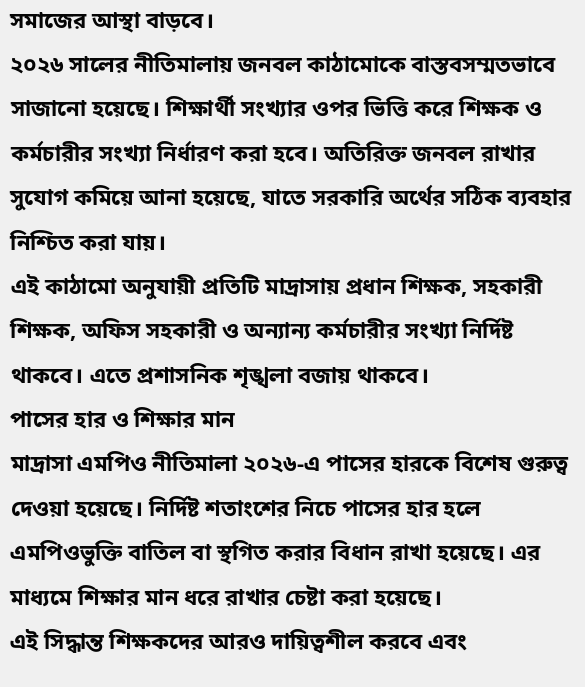সমাজের আস্থা বাড়বে।
২০২৬ সালের নীতিমালায় জনবল কাঠামোকে বাস্তবসম্মতভাবে সাজানো হয়েছে। শিক্ষার্থী সংখ্যার ওপর ভিত্তি করে শিক্ষক ও কর্মচারীর সংখ্যা নির্ধারণ করা হবে। অতিরিক্ত জনবল রাখার সুযোগ কমিয়ে আনা হয়েছে, যাতে সরকারি অর্থের সঠিক ব্যবহার নিশ্চিত করা যায়।
এই কাঠামো অনুযায়ী প্রতিটি মাদ্রাসায় প্রধান শিক্ষক, সহকারী শিক্ষক, অফিস সহকারী ও অন্যান্য কর্মচারীর সংখ্যা নির্দিষ্ট থাকবে। এতে প্রশাসনিক শৃঙ্খলা বজায় থাকবে।
পাসের হার ও শিক্ষার মান
মাদ্রাসা এমপিও নীতিমালা ২০২৬-এ পাসের হারকে বিশেষ গুরুত্ব দেওয়া হয়েছে। নির্দিষ্ট শতাংশের নিচে পাসের হার হলে এমপিওভুক্তি বাতিল বা স্থগিত করার বিধান রাখা হয়েছে। এর মাধ্যমে শিক্ষার মান ধরে রাখার চেষ্টা করা হয়েছে।
এই সিদ্ধান্ত শিক্ষকদের আরও দায়িত্বশীল করবে এবং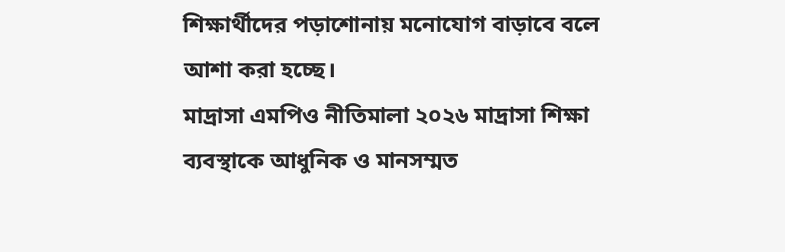শিক্ষার্থীদের পড়াশোনায় মনোযোগ বাড়াবে বলে আশা করা হচ্ছে।
মাদ্রাসা এমপিও নীতিমালা ২০২৬ মাদ্রাসা শিক্ষা ব্যবস্থাকে আধুনিক ও মানসম্মত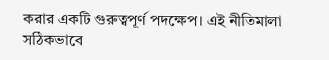করার একটি গুরুত্বপূর্ণ পদক্ষেপ। এই নীতিমালা সঠিকভাবে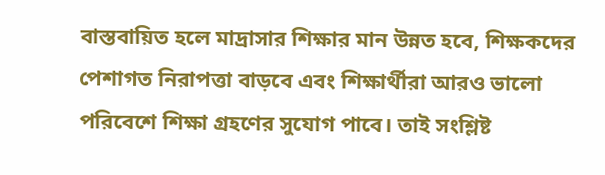বাস্তবায়িত হলে মাদ্রাসার শিক্ষার মান উন্নত হবে, শিক্ষকদের পেশাগত নিরাপত্তা বাড়বে এবং শিক্ষার্থীরা আরও ভালো পরিবেশে শিক্ষা গ্রহণের সুযোগ পাবে। তাই সংশ্লিষ্ট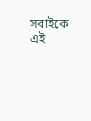সবাইকে এই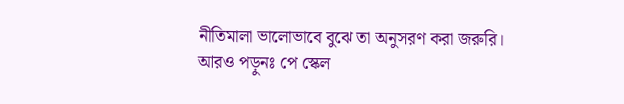নীতিমালা ভালোভাবে বুঝে তা অনুসরণ করা জরুরি।
আরও পড়ুনঃ পে স্কেল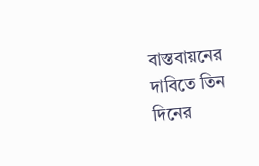বাস্তবায়নের দাবিতে তিন দিনের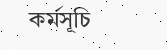কর্মসূচি